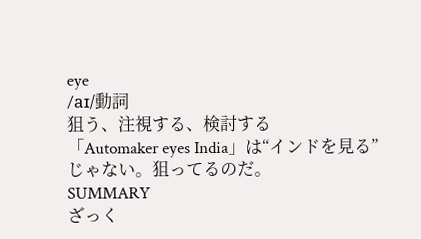eye
/aɪ/動詞
狙う、注視する、検討する
「Automaker eyes India」は“インドを見る”じゃない。狙ってるのだ。
SUMMARY
ざっく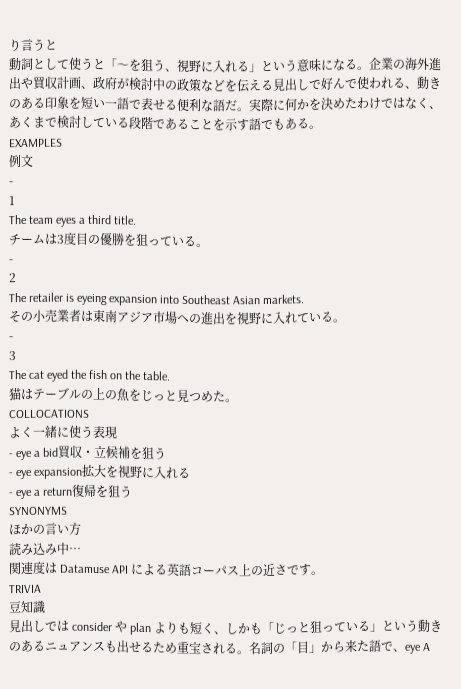り言うと
動詞として使うと「〜を狙う、視野に入れる」という意味になる。企業の海外進出や買収計画、政府が検討中の政策などを伝える見出しで好んで使われる、動きのある印象を短い一語で表せる便利な語だ。実際に何かを決めたわけではなく、あくまで検討している段階であることを示す語でもある。
EXAMPLES
例文
-
1
The team eyes a third title.
チームは3度目の優勝を狙っている。
-
2
The retailer is eyeing expansion into Southeast Asian markets.
その小売業者は東南アジア市場への進出を視野に入れている。
-
3
The cat eyed the fish on the table.
猫はテーブルの上の魚をじっと見つめた。
COLLOCATIONS
よく一緒に使う表現
- eye a bid買収・立候補を狙う
- eye expansion拡大を視野に入れる
- eye a return復帰を狙う
SYNONYMS
ほかの言い方
読み込み中…
関連度は Datamuse API による英語コーパス上の近さです。
TRIVIA
豆知識
見出しでは consider や plan よりも短く、しかも「じっと狙っている」という動きのあるニュアンスも出せるため重宝される。名詞の「目」から来た語で、eye A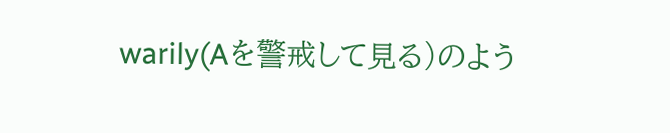warily(Aを警戒して見る)のよう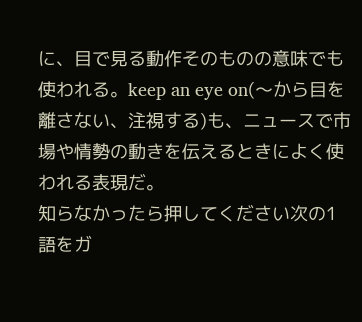に、目で見る動作そのものの意味でも使われる。keep an eye on(〜から目を離さない、注視する)も、ニュースで市場や情勢の動きを伝えるときによく使われる表現だ。
知らなかったら押してください次の1語をガ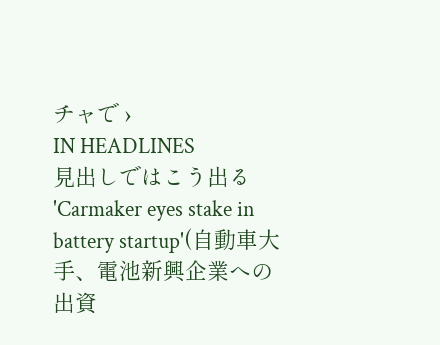チャで ›
IN HEADLINES
見出しではこう出る
'Carmaker eyes stake in battery startup'(自動車大手、電池新興企業への出資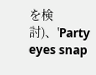を検討)、'Party eyes snap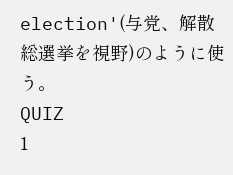election'(与党、解散総選挙を視野)のように使う。
QUIZ
1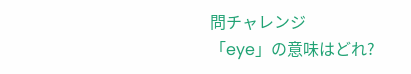問チャレンジ
「eye」の意味はどれ?